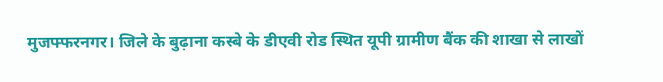मुजफ्फरनगर। जिले के बुढ़ाना कस्बे के डीएवी रोड स्थित यूपी ग्रामीण बैंक की शाखा से लाखों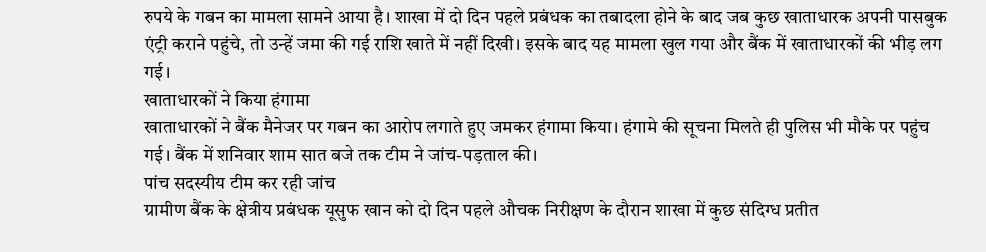रुपये के गबन का मामला सामने आया है। शाखा में दो दिन पहले प्रबंधक का तबादला होने के बाद जब कुछ खाताधारक अपनी पासबुक एंट्री कराने पहुंचे, तो उन्हें जमा की गई राशि खाते में नहीं दिखी। इसके बाद यह मामला खुल गया और बैंक में खाताधारकों की भीड़ लग गई।
खाताधारकों ने किया हंगामा
खाताधारकों ने बैंक मैनेजर पर गबन का आरोप लगाते हुए जमकर हंगामा किया। हंगामे की सूचना मिलते ही पुलिस भी मौके पर पहुंच गई। बैंक में शनिवार शाम सात बजे तक टीम ने जांच-पड़ताल की।
पांच सदस्यीय टीम कर रही जांच
ग्रामीण बैंक के क्षेत्रीय प्रबंधक यूसुफ खान को दो दिन पहले औचक निरीक्षण के दौरान शाखा में कुछ संदिग्ध प्रतीत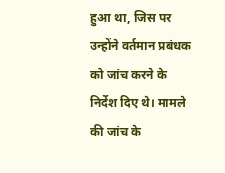हुआ था, जिस पर उन्होंने वर्तमान प्रबंधक को जांच करने के निर्देश दिए थे। मामले की जांच के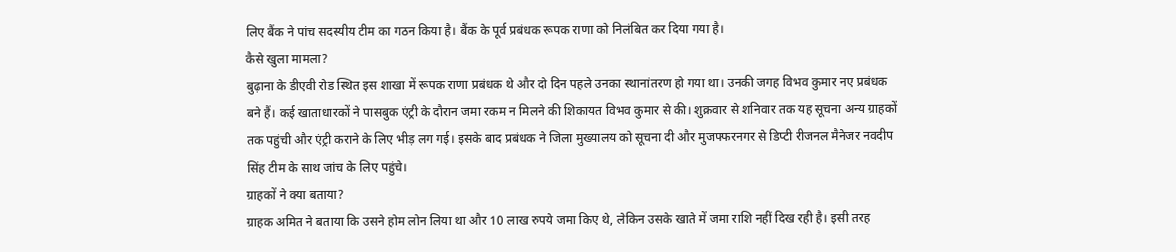लिए बैंक ने पांच सदस्यीय टीम का गठन किया है। बैंक के पूर्व प्रबंधक रूपक राणा को निलंबित कर दिया गया है।
कैसे खुला मामला?
बुढ़ाना के डीएवी रोड स्थित इस शाखा में रूपक राणा प्रबंधक थे और दो दिन पहले उनका स्थानांतरण हो गया था। उनकी जगह विभव कुमार नए प्रबंधक बने हैं। कई खाताधारकों ने पासबुक एंट्री के दौरान जमा रकम न मिलने की शिकायत विभव कुमार से की। शुक्रवार से शनिवार तक यह सूचना अन्य ग्राहकों तक पहुंची और एंट्री कराने के लिए भीड़ लग गई। इसके बाद प्रबंधक ने जिला मुख्यालय को सूचना दी और मुजफ्फरनगर से डिप्टी रीजनल मैनेजर नवदीप सिंह टीम के साथ जांच के लिए पहुंचे।
ग्राहकों ने क्या बताया?
ग्राहक अमित ने बताया कि उसने होम लोन लिया था और 10 लाख रुपये जमा किए थे, लेकिन उसके खाते में जमा राशि नहीं दिख रही है। इसी तरह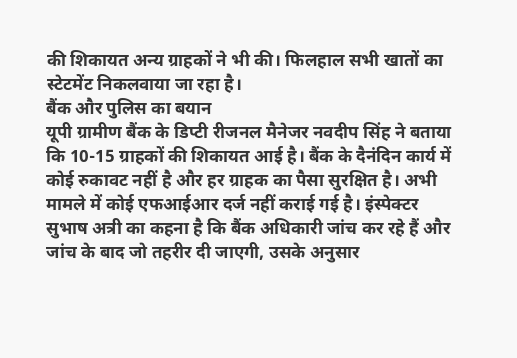की शिकायत अन्य ग्राहकों ने भी की। फिलहाल सभी खातों का स्टेटमेंट निकलवाया जा रहा है।
बैंक और पुलिस का बयान
यूपी ग्रामीण बैंक के डिप्टी रीजनल मैनेजर नवदीप सिंह ने बताया कि 10-15 ग्राहकों की शिकायत आई है। बैंक के दैनंदिन कार्य में कोई रुकावट नहीं है और हर ग्राहक का पैसा सुरक्षित है। अभी मामले में कोई एफआईआर दर्ज नहीं कराई गई है। इंस्पेक्टर सुभाष अत्री का कहना है कि बैंक अधिकारी जांच कर रहे हैं और जांच के बाद जो तहरीर दी जाएगी, उसके अनुसार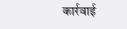कार्रवाई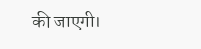की जाएगी।